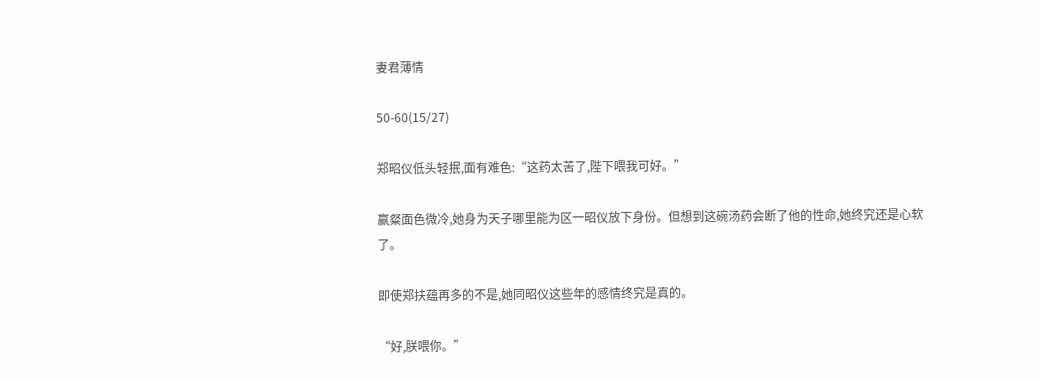妻君薄情

50-60(15/27)

郑昭仪低头轻抿,面有难色:“这药太苦了,陛下喂我可好。”

赢粲面色微冷,她身为天子哪里能为区一昭仪放下身份。但想到这碗汤药会断了他的性命,她终究还是心软了。

即使郑扶蕴再多的不是,她同昭仪这些年的感情终究是真的。

“好,朕喂你。”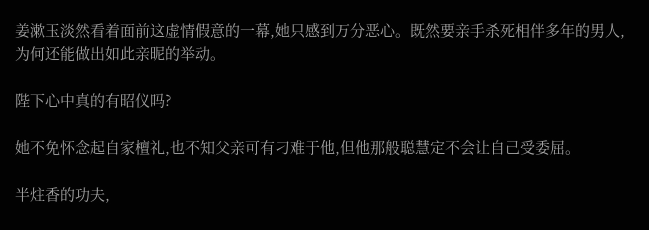姜漱玉淡然看着面前这虚情假意的一幕,她只感到万分恶心。既然要亲手杀死相伴多年的男人,为何还能做出如此亲昵的举动。

陛下心中真的有昭仪吗?

她不免怀念起自家檀礼,也不知父亲可有刁难于他,但他那般聪慧定不会让自己受委屈。

半炷香的功夫,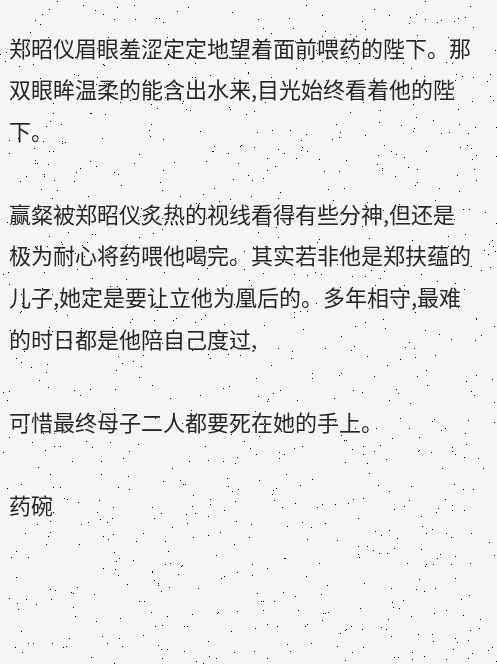郑昭仪眉眼羞涩定定地望着面前喂药的陛下。那双眼眸温柔的能含出水来,目光始终看着他的陛下。

赢粲被郑昭仪炙热的视线看得有些分神,但还是极为耐心将药喂他喝完。其实若非他是郑扶蕴的儿子,她定是要让立他为凰后的。多年相守,最难的时日都是他陪自己度过,

可惜最终母子二人都要死在她的手上。

药碗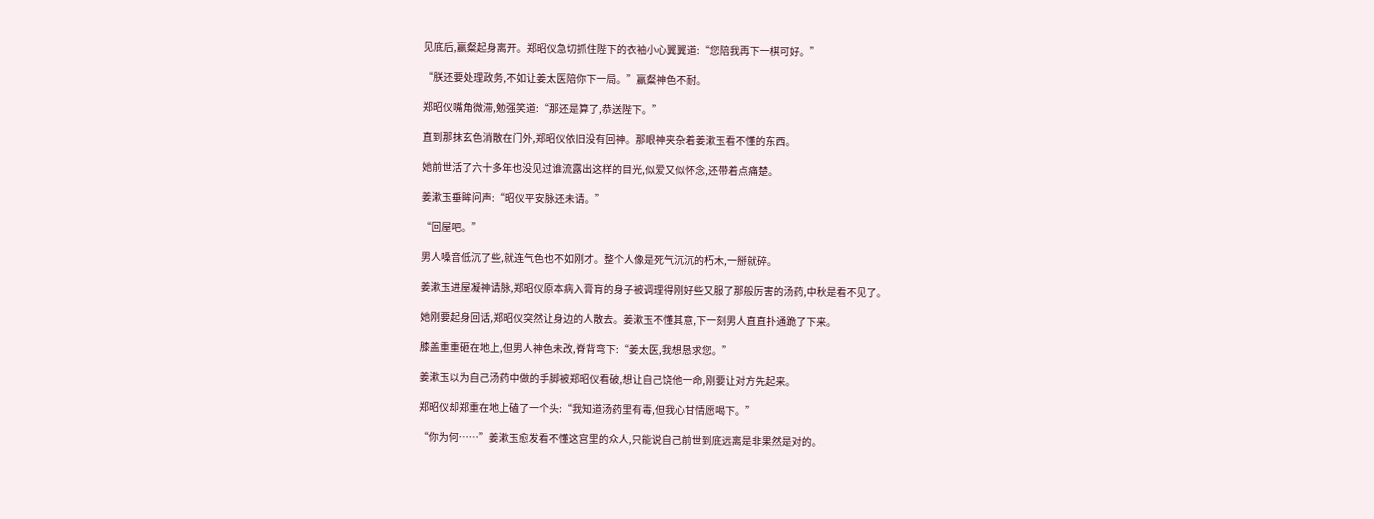见底后,赢粲起身离开。郑昭仪急切抓住陛下的衣袖小心翼翼道:“您陪我再下一棋可好。”

“朕还要处理政务,不如让姜太医陪你下一局。”赢粲神色不耐。

郑昭仪嘴角微滞,勉强笑道:“那还是算了,恭送陛下。”

直到那抹玄色消散在门外,郑昭仪依旧没有回神。那眼神夹杂着姜漱玉看不懂的东西。

她前世活了六十多年也没见过谁流露出这样的目光,似爱又似怀念,还带着点痛楚。

姜漱玉垂眸问声:“昭仪平安脉还未请。”

“回屋吧。”

男人嗓音低沉了些,就连气色也不如刚才。整个人像是死气沉沉的朽木,一掰就碎。

姜漱玉进屋凝神请脉,郑昭仪原本病入膏肓的身子被调理得刚好些又服了那般厉害的汤药,中秋是看不见了。

她刚要起身回话,郑昭仪突然让身边的人散去。姜漱玉不懂其意,下一刻男人直直扑通跪了下来。

膝盖重重砸在地上,但男人神色未改,脊背弯下:“姜太医,我想恳求您。”

姜漱玉以为自己汤药中做的手脚被郑昭仪看破,想让自己饶他一命,刚要让对方先起来。

郑昭仪却郑重在地上磕了一个头:“我知道汤药里有毒,但我心甘情愿喝下。”

“你为何……”姜漱玉愈发看不懂这宫里的众人,只能说自己前世到底远离是非果然是对的。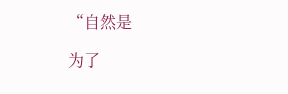“自然是

为了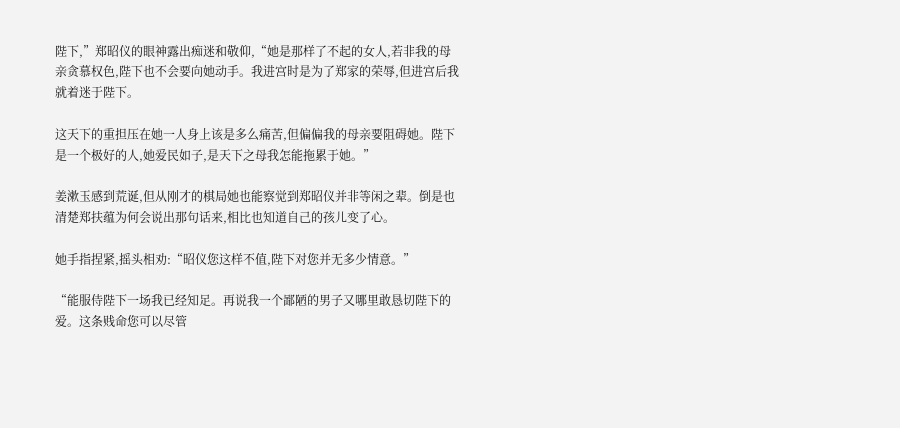陛下,”郑昭仪的眼神露出痴迷和敬仰,“她是那样了不起的女人,若非我的母亲贪慕权色,陛下也不会要向她动手。我进宫时是为了郑家的荣辱,但进宫后我就着迷于陛下。

这天下的重担压在她一人身上该是多么痛苦,但偏偏我的母亲要阻碍她。陛下是一个极好的人,她爱民如子,是天下之母我怎能拖累于她。”

姜漱玉感到荒诞,但从刚才的棋局她也能察觉到郑昭仪并非等闲之辈。倒是也清楚郑扶蕴为何会说出那句话来,相比也知道自己的孩儿变了心。

她手指捏紧,摇头相劝:“昭仪您这样不值,陛下对您并无多少情意。”

“能服侍陛下一场我已经知足。再说我一个鄙陋的男子又哪里敢恳切陛下的爱。这条贱命您可以尽管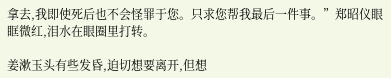拿去,我即使死后也不会怪罪于您。只求您帮我最后一件事。”郑昭仪眼眶微红,泪水在眼圈里打转。

姜漱玉头有些发昏,迫切想要离开,但想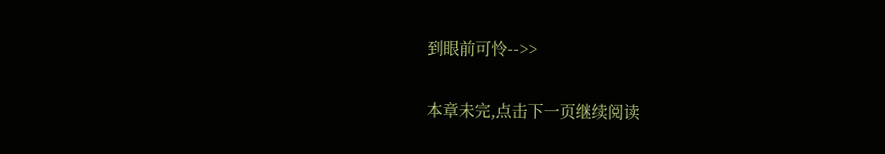到眼前可怜-->>

本章未完,点击下一页继续阅读